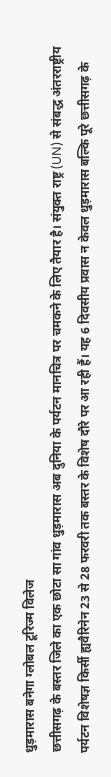धुड़मारास बनेगा ग्लोबल टूरिज्म विलेज
छत्तीसगढ़ के बस्तर जिले का एक छोटा सा गांव धुड़मारास अब दुनिया के पर्यटन मानचित्र पर चमकने के लिए तैयार है। संयुक्त राष्ट्र (UN) से संबद्ध अंतरराष्ट्रीय पर्यटन विशेषज्ञ किर्सी ह्यवैरिनेन 23 से 28 फरवरी तक बस्तर के विशेष दौरे पर आ रही हैं। यह 6 दिवसीय प्रवास न केवल धुड़मारास बल्कि पूरे छत्तीसगढ़ के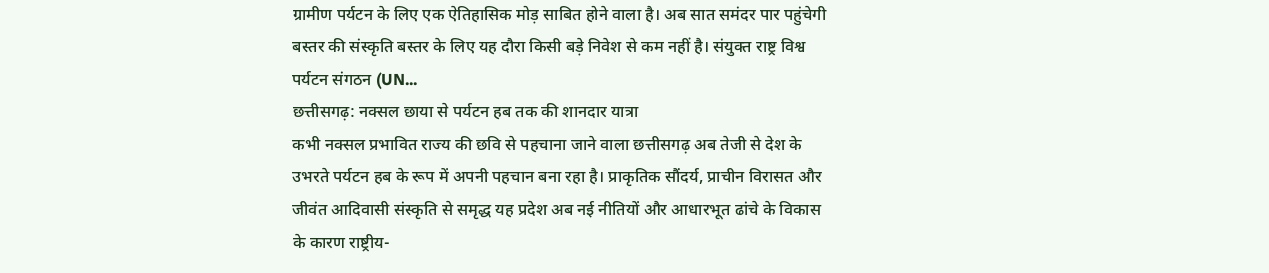ग्रामीण पर्यटन के लिए एक ऐतिहासिक मोड़ साबित होने वाला है। अब सात समंदर पार पहुंचेगी बस्तर की संस्कृति बस्तर के लिए यह दौरा किसी बड़े निवेश से कम नहीं है। संयुक्त राष्ट्र विश्व पर्यटन संगठन (UN...
छत्तीसगढ़: नक्सल छाया से पर्यटन हब तक की शानदार यात्रा
कभी नक्सल प्रभावित राज्य की छवि से पहचाना जाने वाला छत्तीसगढ़ अब तेजी से देश के उभरते पर्यटन हब के रूप में अपनी पहचान बना रहा है। प्राकृतिक सौंदर्य, प्राचीन विरासत और जीवंत आदिवासी संस्कृति से समृद्ध यह प्रदेश अब नई नीतियों और आधारभूत ढांचे के विकास के कारण राष्ट्रीय-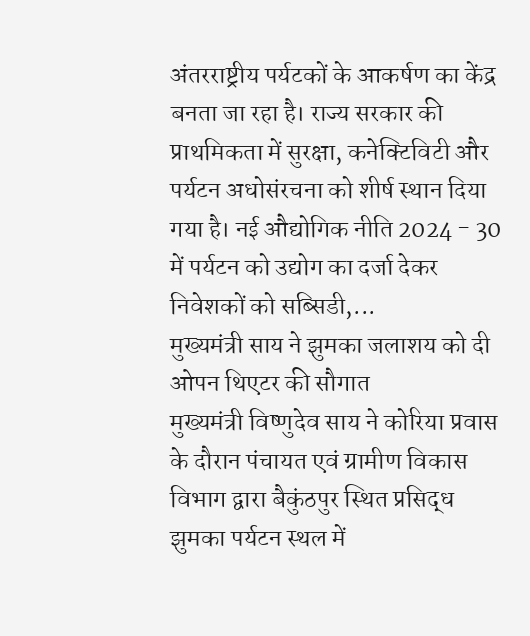अंतरराष्ट्रीय पर्यटकों के आकर्षण का केंद्र बनता जा रहा है। राज्य सरकार की प्राथमिकता में सुरक्षा, कनेक्टिविटी और पर्यटन अधोसंरचना को शीर्ष स्थान दिया गया है। नई औद्योगिक नीति 2024 - 30 में पर्यटन को उद्योग का दर्जा देकर निवेशकों को सब्सिडी,...
मुख्यमंत्री साय ने झुमका जलाशय को दी ओपन थिएटर की सौगात
मुख्यमंत्री विष्णुदेव साय ने कोरिया प्रवास के दौरान पंचायत एवं ग्रामीण विकास विभाग द्वारा बैकुंठपुर स्थित प्रसिद्ध झुमका पर्यटन स्थल में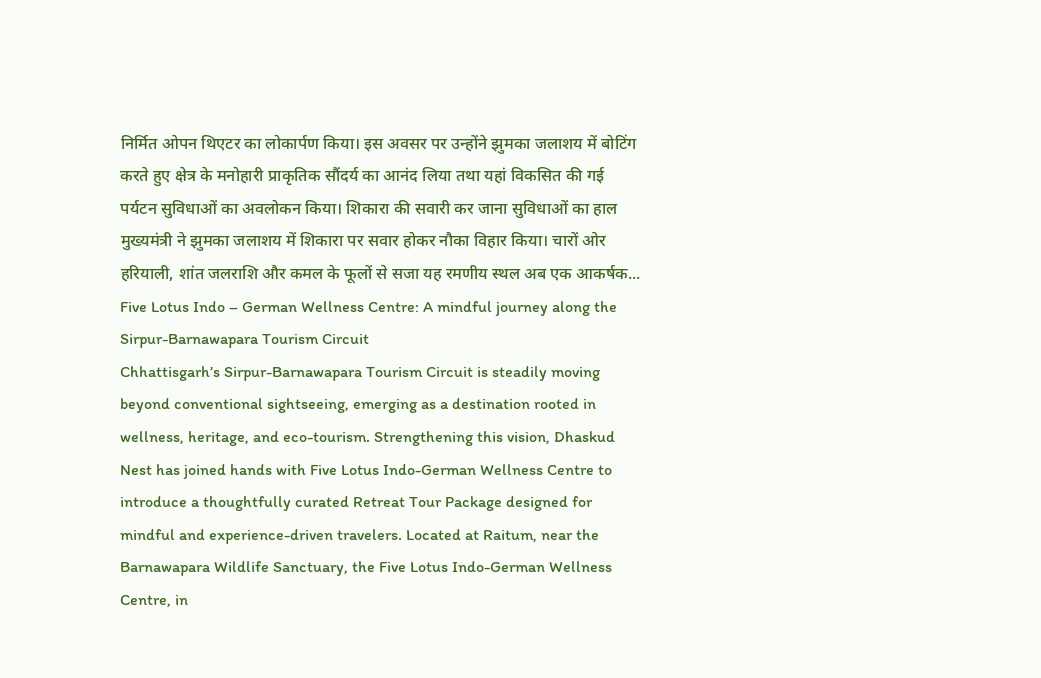निर्मित ओपन थिएटर का लोकार्पण किया। इस अवसर पर उन्होंने झुमका जलाशय में बोटिंग करते हुए क्षेत्र के मनोहारी प्राकृतिक सौंदर्य का आनंद लिया तथा यहां विकसित की गई पर्यटन सुविधाओं का अवलोकन किया। शिकारा की सवारी कर जाना सुविधाओं का हाल मुख्यमंत्री ने झुमका जलाशय में शिकारा पर सवार होकर नौका विहार किया। चारों ओर हरियाली, शांत जलराशि और कमल के फूलों से सजा यह रमणीय स्थल अब एक आकर्षक...
Five Lotus Indo – German Wellness Centre: A mindful journey along the Sirpur-Barnawapara Tourism Circuit
Chhattisgarh’s Sirpur-Barnawapara Tourism Circuit is steadily moving beyond conventional sightseeing, emerging as a destination rooted in wellness, heritage, and eco-tourism. Strengthening this vision, Dhaskud Nest has joined hands with Five Lotus Indo-German Wellness Centre to introduce a thoughtfully curated Retreat Tour Package designed for mindful and experience-driven travelers. Located at Raitum, near the Barnawapara Wildlife Sanctuary, the Five Lotus Indo-German Wellness Centre, in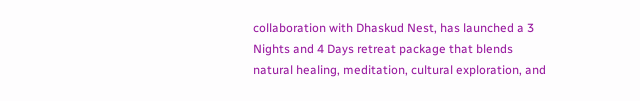collaboration with Dhaskud Nest, has launched a 3 Nights and 4 Days retreat package that blends natural healing, meditation, cultural exploration, and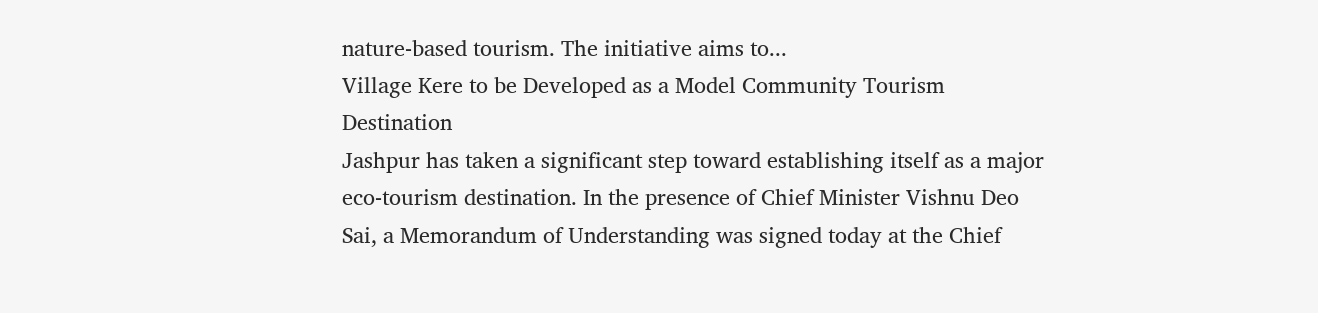nature-based tourism. The initiative aims to...
Village Kere to be Developed as a Model Community Tourism Destination
Jashpur has taken a significant step toward establishing itself as a major eco-tourism destination. In the presence of Chief Minister Vishnu Deo Sai, a Memorandum of Understanding was signed today at the Chief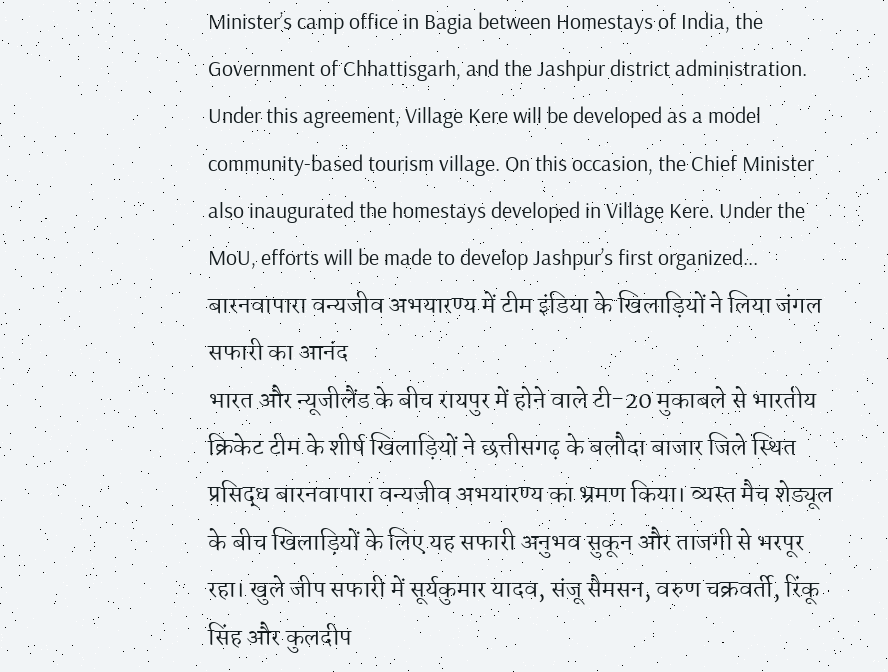Minister’s camp office in Bagia between Homestays of India, the Government of Chhattisgarh, and the Jashpur district administration. Under this agreement, Village Kere will be developed as a model community-based tourism village. On this occasion, the Chief Minister also inaugurated the homestays developed in Village Kere. Under the MoU, efforts will be made to develop Jashpur’s first organized...
बारनवापारा वन्यजीव अभयारण्य में टीम इंडिया के खिलाड़ियों ने लिया जंगल सफारी का आनंद
भारत और न्यूजीलैंड के बीच रायपुर में होने वाले टी-20 मुकाबले से भारतीय क्रिकेट टीम के शीर्ष खिलाड़ियों ने छत्तीसगढ़ के बलौदा बाजार जिले स्थित प्रसिद्ध बारनवापारा वन्यजीव अभयारण्य का भ्रमण किया। व्यस्त मैच शेड्यूल के बीच खिलाड़ियों के लिए यह सफारी अनुभव सुकून और ताजगी से भरपूर रहा। खुले जीप सफारी में सूर्यकुमार यादव, संजू सैमसन, वरुण चक्रवर्ती, रिंकू सिंह और कुलदीप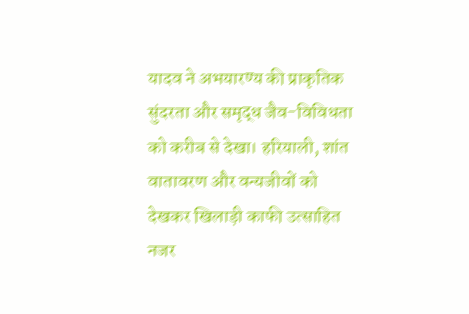यादव ने अभयारण्य की प्राकृतिक सुंदरता और समृद्ध जैव-विविधता को करीब से देखा। हरियाली, शांत वातावरण और वन्यजीवों को देखकर खिलाड़ी काफी उत्साहित नजर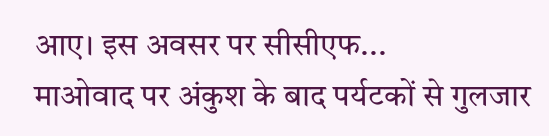आए। इस अवसर पर सीसीएफ...
माओवाद पर अंकुश के बाद पर्यटकों से गुलजार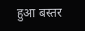हुआ बस्तर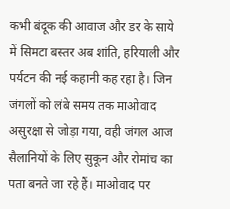कभी बंदूक की आवाज और डर के साये में सिमटा बस्तर अब शांति, हरियाली और पर्यटन की नई कहानी कह रहा है। जिन जंगलों को लंबे समय तक माओवाद असुरक्षा से जोड़ा गया, वही जंगल आज सैलानियों के लिए सुकून और रोमांच का पता बनते जा रहे हैं। माओवाद पर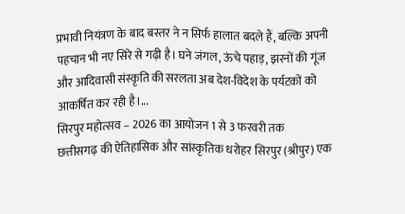प्रभावी नियंत्रण के बाद बस्तर ने न सिर्फ हालात बदले हैं, बल्कि अपनी पहचान भी नए सिरे से गढ़ी है। घने जंगल, ऊंचे पहाड़, झरनों की गूंज और आदिवासी संस्कृति की सरलता अब देश-विदेश के पर्यटकों को आकर्षित कर रही है।...
सिरपुर महोत्सव – 2026 का आयोजन 1 से 3 फरवरी तक
छत्तीसगढ़ की ऐतिहासिक और सांस्कृतिक धरोहर सिरपुर (श्रीपुर) एक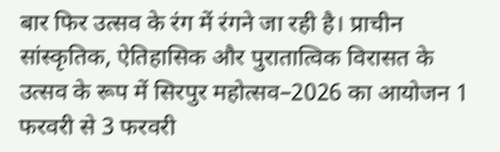बार फिर उत्सव के रंग में रंगने जा रही है। प्राचीन सांस्कृतिक, ऐतिहासिक और पुरातात्विक विरासत के उत्सव के रूप में सिरपुर महोत्सव–2026 का आयोजन 1 फरवरी से 3 फरवरी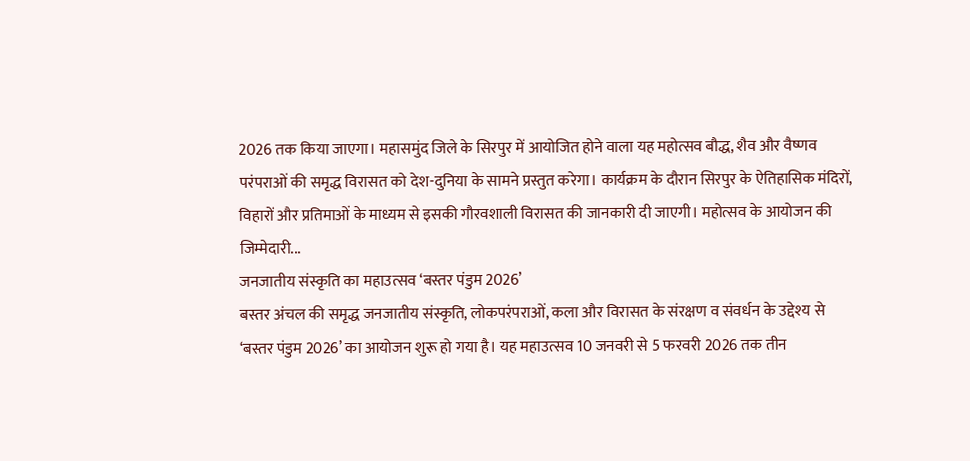2026 तक किया जाएगा। महासमुंद जिले के सिरपुर में आयोजित होने वाला यह महोत्सव बौद्ध, शैव और वैष्णव परंपराओं की समृद्ध विरासत को देश-दुनिया के सामने प्रस्तुत करेगा। कार्यक्रम के दौरान सिरपुर के ऐतिहासिक मंदिरों, विहारों और प्रतिमाओं के माध्यम से इसकी गौरवशाली विरासत की जानकारी दी जाएगी। महोत्सव के आयोजन की जिम्मेदारी...
जनजातीय संस्कृति का महाउत्सव ‘बस्तर पंडुम 2026’
बस्तर अंचल की समृद्ध जनजातीय संस्कृति, लोकपरंपराओं, कला और विरासत के संरक्षण व संवर्धन के उद्देश्य से ‘बस्तर पंडुम 2026’ का आयोजन शुरू हो गया है। यह महाउत्सव 10 जनवरी से 5 फरवरी 2026 तक तीन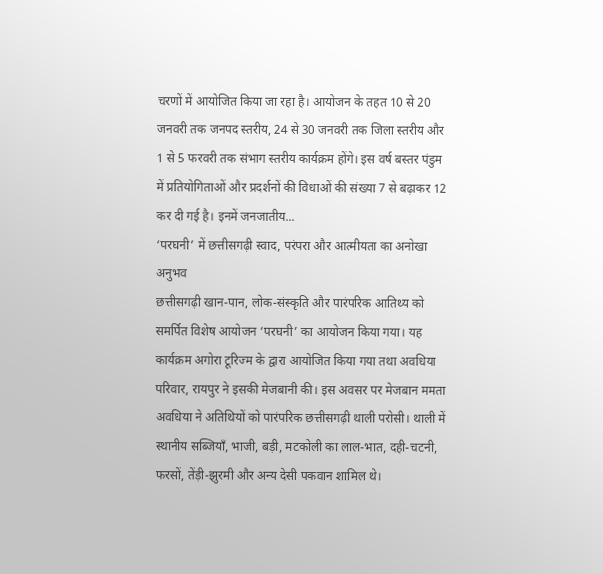चरणों में आयोजित किया जा रहा है। आयोजन के तहत 10 से 20 जनवरी तक जनपद स्तरीय, 24 से 30 जनवरी तक जिला स्तरीय और 1 से 5 फरवरी तक संभाग स्तरीय कार्यक्रम होंगे। इस वर्ष बस्तर पंडुम में प्रतियोगिताओं और प्रदर्शनों की विधाओं की संख्या 7 से बढ़ाकर 12 कर दी गई है। इनमें जनजातीय...
‘परघनी’ में छत्तीसगढ़ी स्वाद, परंपरा और आत्मीयता का अनोखा अनुभव
छत्तीसगढ़ी खान-पान, लोक-संस्कृति और पारंपरिक आतिथ्य को समर्पित विशेष आयोजन ‘परघनी’ का आयोजन किया गया। यह कार्यक्रम अगोरा टूरिज्म के द्वारा आयोजित किया गया तथा अवधिया परिवार, रायपुर ने इसकी मेजबानी की। इस अवसर पर मेजबान ममता अवधिया ने अतिथियों को पारंपरिक छत्तीसगढ़ी थाली परोसी। थाली में स्थानीय सब्जियाँ, भाजी, बड़ी, मटकोली का लाल-भात, दही-चटनी, फरसों, तेंड़ी-झुरमी और अन्य देसी पकवान शामिल थे।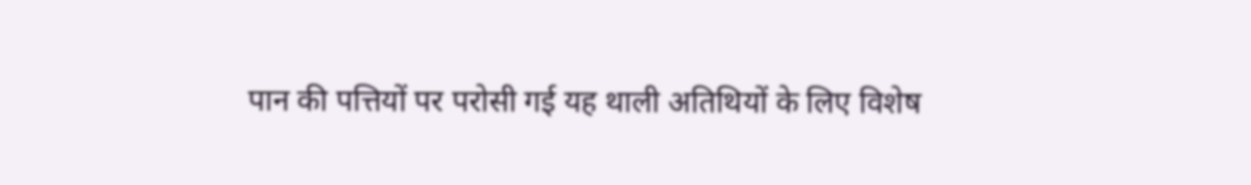पान की पत्तियों पर परोसी गई यह थाली अतिथियों के लिए विशेष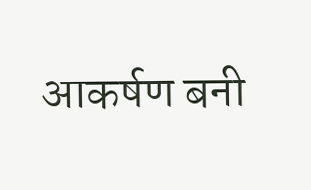आकर्षण बनी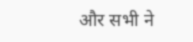और सभी ने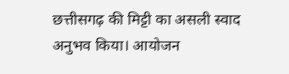छत्तीसगढ़ की मिट्टी का असली स्वाद अनुभव किया। आयोजन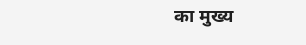का मुख्य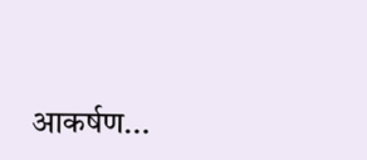आकर्षण...